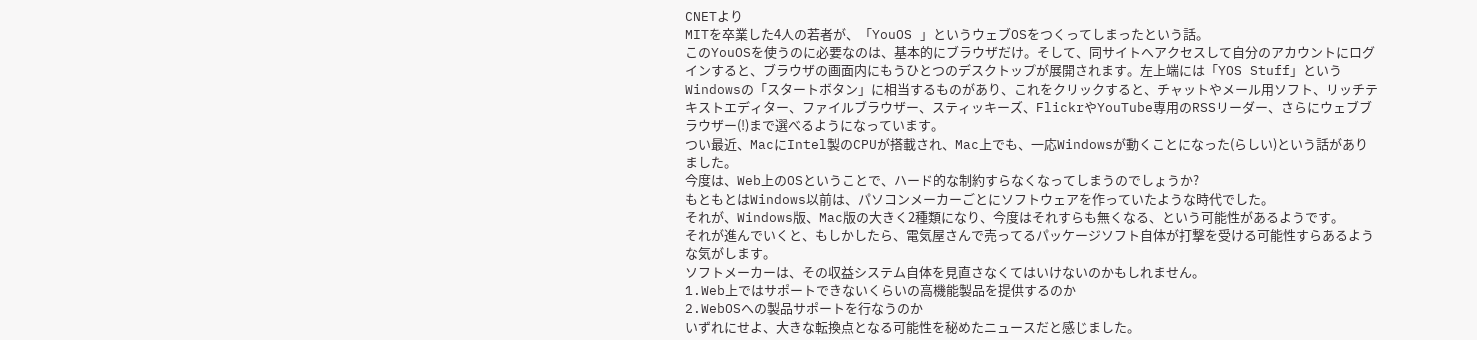CNETより
MITを卒業した4人の若者が、「YouOS 」というウェブOSをつくってしまったという話。
このYouOSを使うのに必要なのは、基本的にブラウザだけ。そして、同サイトへアクセスして自分のアカウントにログインすると、ブラウザの画面内にもうひとつのデスクトップが展開されます。左上端には「YOS Stuff」というWindowsの「スタートボタン」に相当するものがあり、これをクリックすると、チャットやメール用ソフト、リッチテキストエディター、ファイルブラウザー、スティッキーズ、FlickrやYouTube専用のRSSリーダー、さらにウェブブラウザー(!)まで選べるようになっています。
つい最近、MacにIntel製のCPUが搭載され、Mac上でも、一応Windowsが動くことになった(らしい)という話がありました。
今度は、Web上のOSということで、ハード的な制約すらなくなってしまうのでしょうか?
もともとはWindows以前は、パソコンメーカーごとにソフトウェアを作っていたような時代でした。
それが、Windows版、Mac版の大きく2種類になり、今度はそれすらも無くなる、という可能性があるようです。
それが進んでいくと、もしかしたら、電気屋さんで売ってるパッケージソフト自体が打撃を受ける可能性すらあるような気がします。
ソフトメーカーは、その収益システム自体を見直さなくてはいけないのかもしれません。
1.Web上ではサポートできないくらいの高機能製品を提供するのか
2.WebOSへの製品サポートを行なうのか
いずれにせよ、大きな転換点となる可能性を秘めたニュースだと感じました。